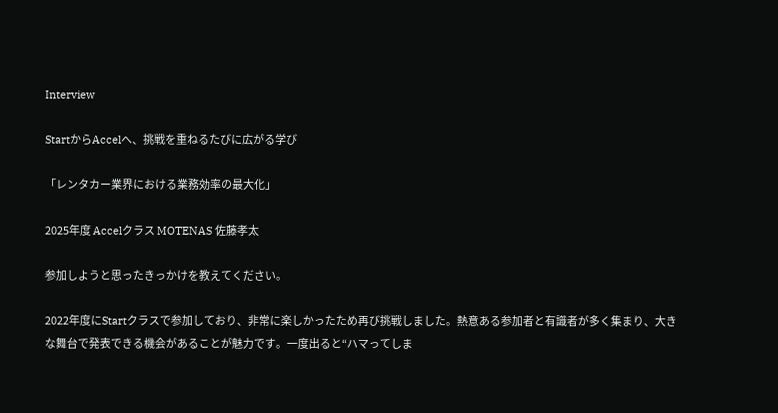Interview

StartからAccelへ、挑戦を重ねるたびに広がる学び

「レンタカー業界における業務効率の最大化」

2025年度 Accelクラス MOTENAS 佐藤孝太

参加しようと思ったきっかけを教えてください。

2022年度にStartクラスで参加しており、非常に楽しかったため再び挑戦しました。熱意ある参加者と有識者が多く集まり、大きな舞台で発表できる機会があることが魅力です。一度出ると“ハマってしま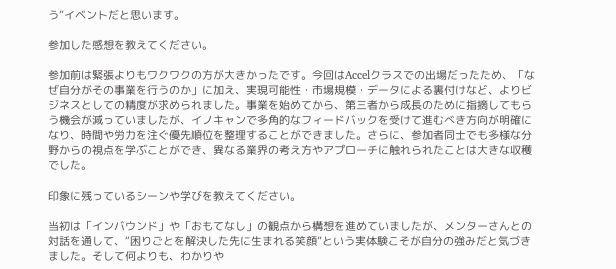う”イベントだと思います。

参加した感想を教えてください。

参加前は緊張よりもワクワクの方が大きかったです。今回はAccelクラスでの出場だったため、「なぜ自分がその事業を行うのか」に加え、実現可能性・市場規模・データによる裏付けなど、よりビジネスとしての精度が求められました。事業を始めてから、第三者から成長のために指摘してもらう機会が減っていましたが、イノキャンで多角的なフィードバックを受けて進むべき方向が明確になり、時間や労力を注ぐ優先順位を整理することができました。さらに、参加者同士でも多様な分野からの視点を学ぶことができ、異なる業界の考え方やアプローチに触れられたことは大きな収穫でした。

印象に残っているシーンや学びを教えてください。

当初は「インバウンド」や「おもてなし」の観点から構想を進めていましたが、メンターさんとの対話を通して、“困りごとを解決した先に生まれる笑顔”という実体験こそが自分の強みだと気づきました。そして何よりも、わかりや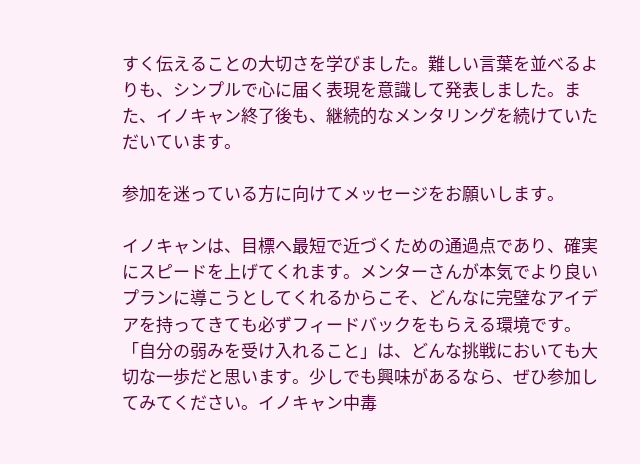すく伝えることの大切さを学びました。難しい言葉を並べるよりも、シンプルで心に届く表現を意識して発表しました。また、イノキャン終了後も、継続的なメンタリングを続けていただいています。

参加を迷っている方に向けてメッセージをお願いします。

イノキャンは、目標へ最短で近づくための通過点であり、確実にスピードを上げてくれます。メンターさんが本気でより良いプランに導こうとしてくれるからこそ、どんなに完璧なアイデアを持ってきても必ずフィードバックをもらえる環境です。「自分の弱みを受け入れること」は、どんな挑戦においても大切な一歩だと思います。少しでも興味があるなら、ぜひ参加してみてください。イノキャン中毒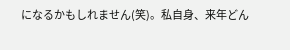になるかもしれません(笑)。私自身、来年どん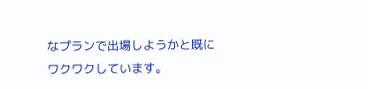なプランで出場しようかと既にワクワクしています。